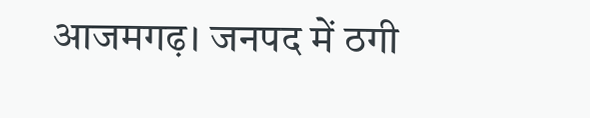आजमगढ़। जनपद में ठगी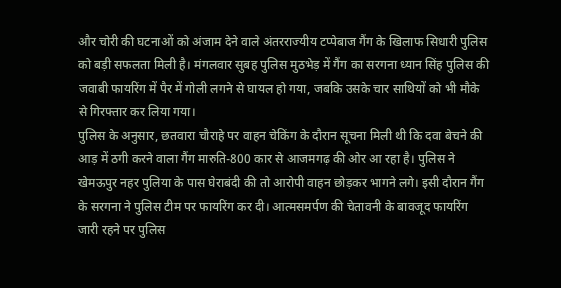और चोरी की घटनाओं को अंजाम देने वाले अंतरराज्यीय टप्पेबाज गैंग के खिलाफ सिधारी पुलिस को बड़ी सफलता मिली है। मंगलवार सुबह पुलिस मुठभेड़ में गैंग का सरगना ध्यान सिंह पुलिस की जवाबी फायरिंग में पैर में गोली लगने से घायल हो गया, जबकि उसके चार साथियों को भी मौके से गिरफ्तार कर लिया गया।
पुलिस के अनुसार, छतवारा चौराहे पर वाहन चेकिंग के दौरान सूचना मिली थी कि दवा बेचने की आड़ में ठगी करने वाला गैंग मारुति-800 कार से आजमगढ़ की ओर आ रहा है। पुलिस ने खेमऊपुर नहर पुलिया के पास घेराबंदी की तो आरोपी वाहन छोड़कर भागने लगे। इसी दौरान गैंग के सरगना ने पुलिस टीम पर फायरिंग कर दी। आत्मसमर्पण की चेतावनी के बावजूद फायरिंग जारी रहने पर पुलिस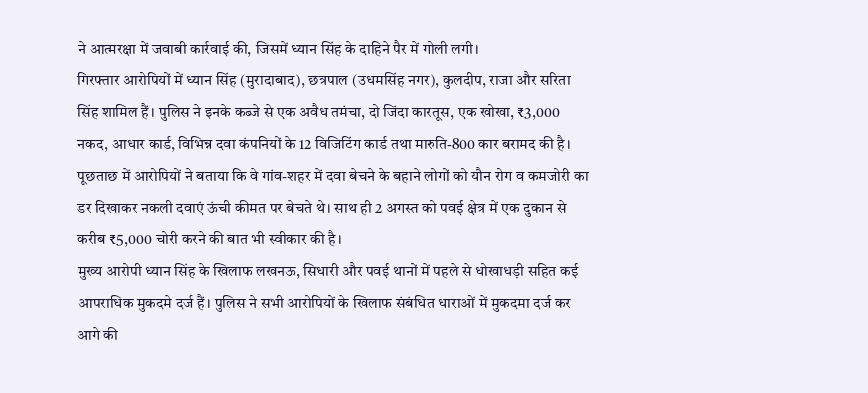ने आत्मरक्षा में जवाबी कार्रवाई की, जिसमें ध्यान सिंह के दाहिने पैर में गोली लगी।
गिरफ्तार आरोपियों में ध्यान सिंह (मुरादाबाद), छत्रपाल (उधमसिंह नगर), कुलदीप, राजा और सरिता सिंह शामिल हैं। पुलिस ने इनके कब्जे से एक अवैध तमंचा, दो जिंदा कारतूस, एक खोखा, ₹3,000 नकद, आधार कार्ड, विभिन्न दवा कंपनियों के 12 विजिटिंग कार्ड तथा मारुति-800 कार बरामद की है।
पूछताछ में आरोपियों ने बताया कि वे गांव-शहर में दवा बेचने के बहाने लोगों को यौन रोग व कमजोरी का डर दिखाकर नकली दवाएं ऊंची कीमत पर बेचते थे। साथ ही 2 अगस्त को पवई क्षेत्र में एक दुकान से करीब ₹5,000 चोरी करने की बात भी स्वीकार की है।
मुख्य आरोपी ध्यान सिंह के खिलाफ लखनऊ, सिधारी और पवई थानों में पहले से धोखाधड़ी सहित कई आपराधिक मुकदमे दर्ज हैं। पुलिस ने सभी आरोपियों के खिलाफ संबंधित धाराओं में मुकदमा दर्ज कर आगे की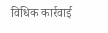विधिक कार्रवाई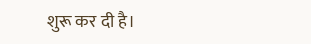शुरू कर दी है।